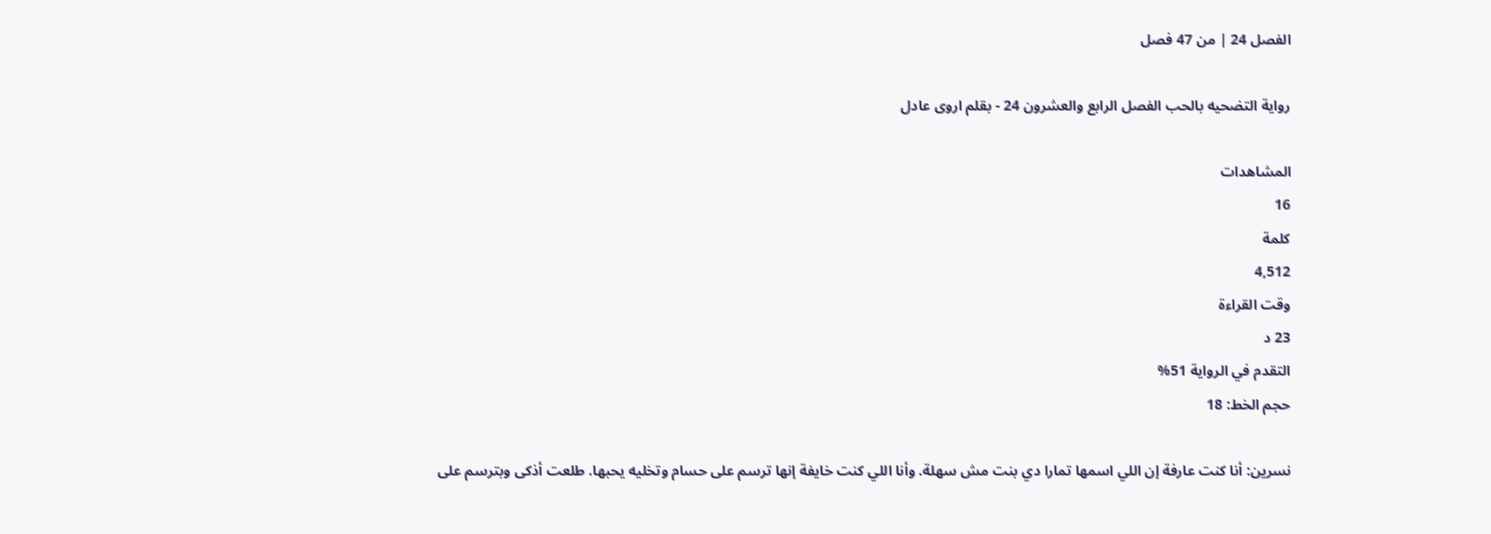الفصل 24 | من 47 فصل

رواية التضحيه بالحب الفصل الرابع والعشرون 24 - بقلم اروى عادل

المشاهدات
16
كلمة
4,512
وقت القراءة
23 د
التقدم في الرواية 51%
حجم الخط: 18

نسرين: أنا كنت عارفة إن اللي اسمها تمارا دي بنت مش سهلة. وأنا اللي كنت خايفة إنها ترسم على حسام وتخليه يحبها. طلعت أذكى وبترسم على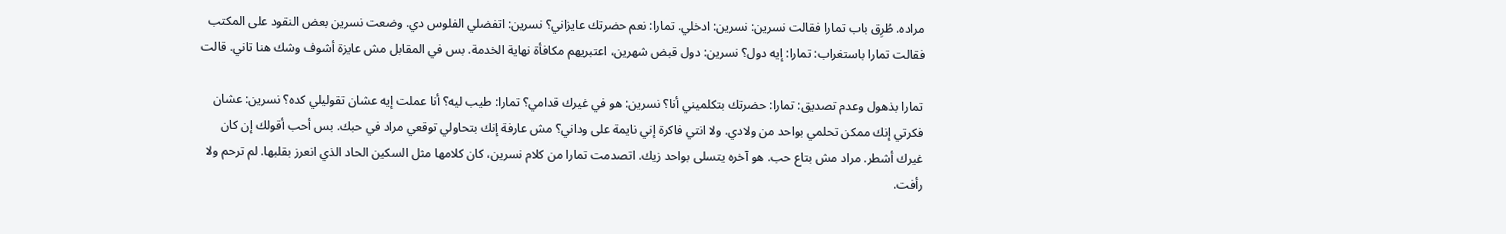مراده. طُرِق باب تمارا فقالت نسرين: نسرين: ادخلي. تمارا: نعم حضرتك عايزاني؟ نسرين: اتفضلي الفلوس دي. وضعت نسرين بعض النقود على المكتب فقالت تمارا باستغراب: تمارا: إيه دول؟ نسرين: دول قبض شهرين، اعتبريهم مكافأة نهاية الخدمة. بس في المقابل مش عايزة أشوف وشك هنا تاني. قالت

تمارا بذهول وعدم تصديق: تمارا: حضرتك بتكلميني أنا؟ نسرين: هو في غيرك قدامي؟ تمارا: طيب ليه؟ أنا عملت إيه عشان تقوليلي كده؟ نسرين: عشان فكرتي إنك ممكن تحلمي بواحد من ولادي. ولا انتي فاكرة إني نايمة على وداني؟ مش عارفة إنك بتحاولي توقعي مراد في حبك. بس أحب أقولك إن كان غيرك أشطر. مراد مش بتاع حب. هو آخره يتسلى بواحد زيك. اتصدمت تمارا من كلام نسرين، كان كلامها مثل السكين الحاد الذي انعرز بقلبها. لم ترحم ولا رأفت.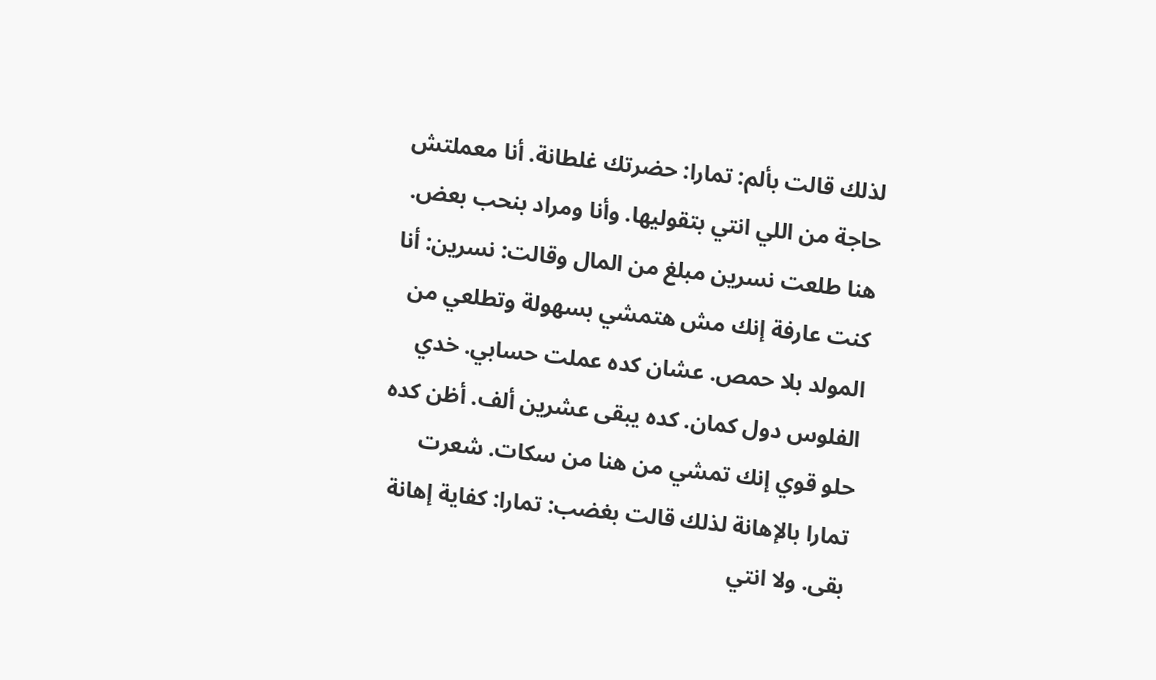لذلك قالت بألم: تمارا: حضرتك غلطانة. أنا معملتش حاجة من اللي انتي بتقوليها. وأنا ومراد بنحب بعض. هنا طلعت نسرين مبلغ من المال وقالت: نسرين: أنا كنت عارفة إنك مش هتمشي بسهولة وتطلعي من المولد بلا حمص. عشان كده عملت حسابي. خدي الفلوس دول كمان. كده يبقى عشرين ألف. أظن كده حلو قوي إنك تمشي من هنا من سكات. شعرت تمارا بالإهانة لذلك قالت بغضب: تمارا: كفاية إهانة بقى. ولا انتي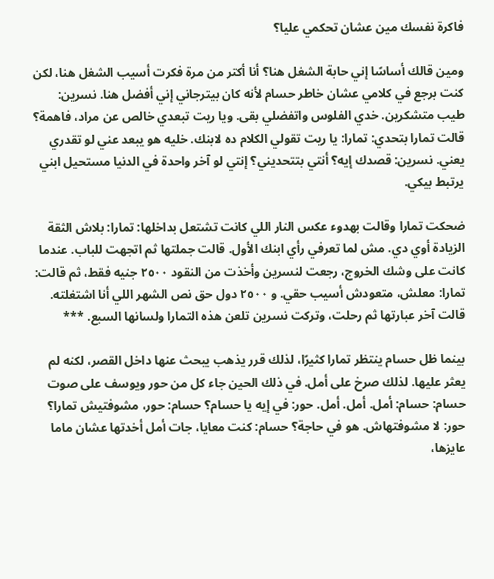فاكرة نفسك مين عشان تحكمي عليا؟

ومين قالك أساسًا إني حابة الشغل هنا؟ أنا أكتر من مرة فكرت أسيب الشغل هنا، لكن كنت برجع في كلامي عشان خاطر حسام لأنه كان بيترجاني إني أفضل هنا. نسرين: طيب متشكرين. خدي الفلوس واتفضلي بقى. ويا ريت تبعدي خالص عن مراد، فاهمة؟ قالت تمارا بتحدي: تمارا: يا ريت تقولي الكلام ده لابنك. خليه هو يبعد عني لو تقدري يعني. نسرين: قصدك إيه؟ أنتي بتتحديني؟ إنتي لو آخر واحدة في الدنيا مستحيل ابني يرتبط بيكي.

ضحكت تمارا وقالت بهدوء عكس النار اللي كانت تشتعل بداخلها: تمارا: بلاش الثقة الزيادة أوي دي. مش لما تعرفي رأي ابنك الأول. قالت جملتها ثم اتجهت للباب. عندما كانت على وشك الخروج، رجعت لنسرين وأخذت من النقود ٢٥٠٠ جنيه فقط، ثم قالت: تمارا: معلش، متعودش أسيب حقي. و ٢٥٠٠ دول حق نص الشهر اللي أنا اشتغلته. قالت آخر عبارتها ثم رحلت، وتركت نسرين تلعن هذه التمارا ولسانها السبع. ***

بينما ظل حسام ينتظر تمارا كثيرًا، لذلك قرر يذهب يبحث عنها داخل القصر، لكنه لم يعثر عليها. لذلك صرخ على أمل. في ذلك الحين جاء كل من حور ويوسف على صوت حسام: حسام: أمل. أمل. أمل. حور: في إيه يا حسام؟ حسام: حور، مشوفتيش تمارا؟ حور: لا مشوفتهاش. هو في حاجة؟ حسام: كنت معايا، جات أمل أخدتها عشان ماما عايزها،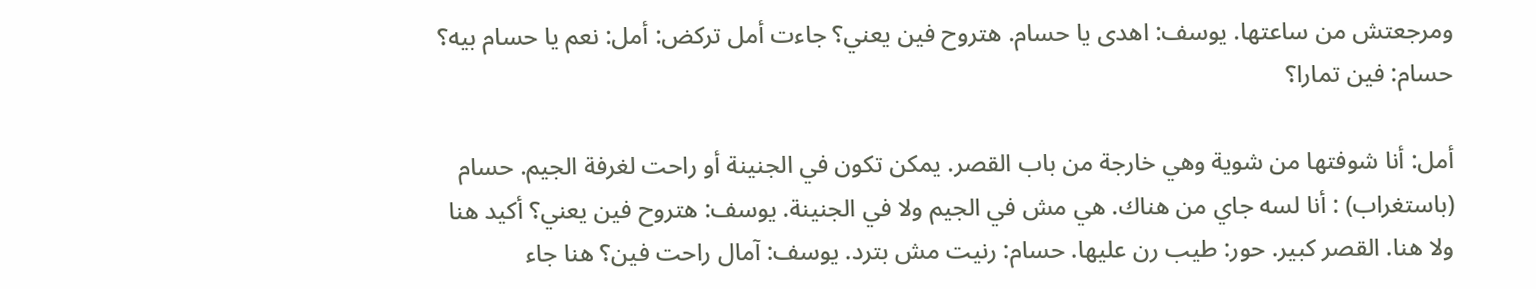ومرجعتش من ساعتها. يوسف: اهدى يا حسام. هتروح فين يعني؟ جاءت أمل تركض: أمل: نعم يا حسام بيه؟ حسام: فين تمارا؟

أمل: أنا شوفتها من شوية وهي خارجة من باب القصر. يمكن تكون في الجنينة أو راحت لغرفة الجيم. حسام (باستغراب) : أنا لسه جاي من هناك. هي مش في الجيم ولا في الجنينة. يوسف: هتروح فين يعني؟ أكيد هنا ولا هنا. القصر كبير. حور: طيب رن عليها. حسام: رنيت مش بترد. يوسف: آمال راحت فين؟ هنا جاء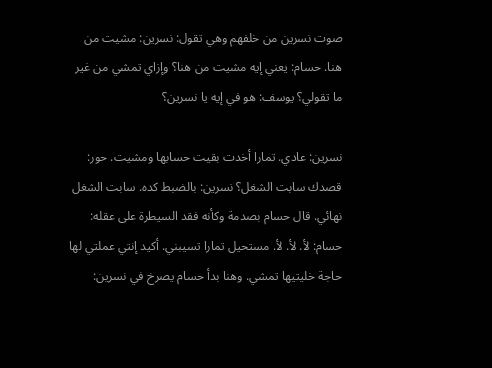صوت نسرين من خلفهم وهي تقول: نسرين: مشيت من هنا. حسام: يعني إيه مشيت من هنا؟ وإزاي تمشي من غير ما تقولي؟ يوسف: هو في إيه يا نسرين؟

نسرين: عادي. تمارا أخدت بقيت حسابها ومشيت. حور: قصدك سابت الشغل؟ نسرين: بالضبط كده. سابت الشغل نهائي. قال حسام بصدمة وكأنه فقد السيطرة على عقله: حسام: لأ. لأ. لأ. مستحيل تمارا تسيبني. أكيد إنتي عملتي لها حاجة خليتيها تمشي. وهنا بدأ حسام يصرخ في نسرين: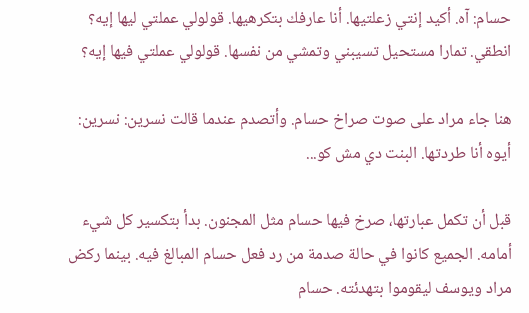حسام: آه. أكيد إنتي زعلتيها. أنا عارفك بتكرهيها. قولولي عملتي ليها إيه؟ انطقي. تمارا مستحيل تسيبني وتمشي من نفسها. قولولي عملتي فيها إيه؟

هنا جاء مراد على صوت صراخ حسام. وأتصدم عندما قالت نسرين: نسرين: أيوه أنا طردتها. البنت دي مش كو...

قبل أن تكمل عبارتها، صرخ فيها حسام مثل المجنون. بدأ بتكسير كل شيء أمامه. الجميع كانوا في حالة صدمة من رد فعل حسام المبالغ فيه. بينما ركض مراد ويوسف ليقوموا بتهدئته. حسام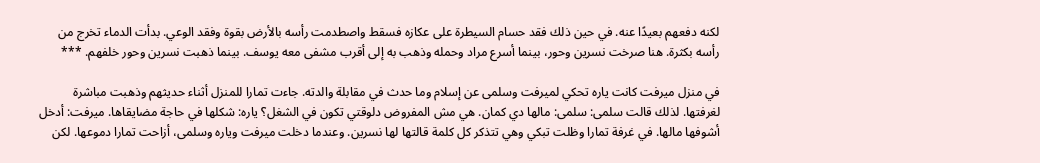لكنه دفعهم بعيدًا عنه. في حين ذلك فقد حسام السيطرة على عكازه فسقط واصطدمت رأسه بالأرض بقوة وفقد الوعي. بدأت الدماء تخرج من رأسه بكثرة. هنا صرخت نسرين وحور، بينما أسرع مراد وحمله وذهب به إلى أقرب مشفى معه يوسف. بينما ذهبت نسرين وحور خلفهم. ***

في منزل ميرفت كانت ياره تحكي لميرفت وسلمى عن إسلام وما حدث في مقابلة والدته. جاءت تمارا للمنزل أثناء حديثهم وذهبت مباشرة لغرفتها. لذلك قالت سلمى: سلمى: مالها دي كمان. هي مش المفروض دلوقتي تكون في الشغل؟ ياره: شكلها في حاجة مضايقاها. ميرفت: أدخل أشوفها مالها. في غرفة تمارا وظلت تبكي وهي تتذكر كل كلمة قالتها لها نسرين. وعندما دخلت ميرفت وياره وسلمى، أزاحت تمارا دموعها. لكن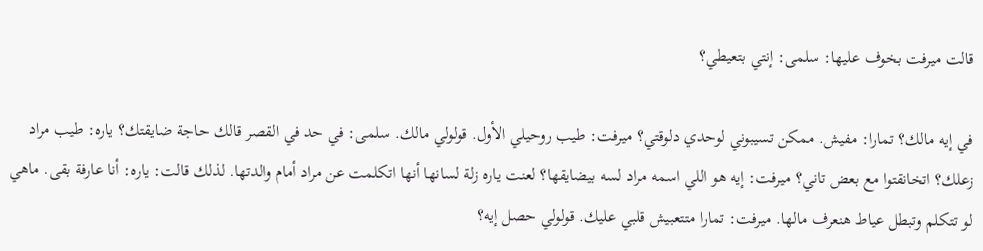قالت ميرفت بخوف عليها: سلمى: إنتي بتعيطي؟

في إيه مالك؟ تمارا: مفيش. ممكن تسيبوني لوحدي دلوقتي؟ ميرفت: طيب روحيلي الأول. قولولي مالك. سلمى: في حد في القصر قالك حاجة ضايقتك؟ ياره: طيب مراد زعلك؟ اتخانقتوا مع بعض تاني؟ ميرفت: إيه هو اللي اسمه مراد لسه بيضايقها؟ لعنت ياره زلة لسانها أنها اتكلمت عن مراد أمام والدتها. لذلك قالت: ياره: أنا عارفة بقى. ماهي لو تتكلم وتبطل عياط هنعرف مالها. ميرفت: تمارا متتعبيش قلبي عليك. قولولي حصل إيه؟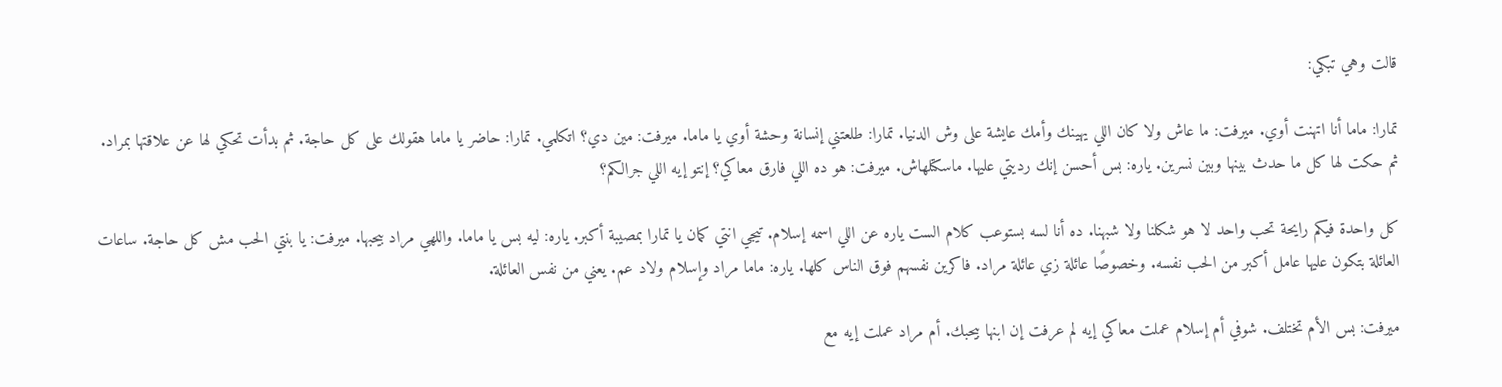قالت وهي تبكي:

تمارا: ماما أنا اتهنت أوي. ميرفت: ما عاش ولا كان اللي يهينك وأمك عايشة على وش الدنيا. تمارا: طلعتني إنسانة وحشة أوي يا ماما. ميرفت: مين دي؟ اتكلمي. تمارا: حاضر يا ماما هقولك على كل حاجة. ثم بدأت تحكي لها عن علاقتها بمراد. ثم حكت لها كل ما حدث بينها وبين نسرين. ياره: بس أحسن إنك رديتي عليها. ماسكتلهاش. ميرفت: هو ده اللي فارق معاكي؟ إنتو إيه اللي جرالكم؟

كل واحدة فيكم رايحة تحب واحد لا هو شكلنا ولا شبهنا. ده أنا لسه بستوعب كلام الست ياره عن اللي اسمه إسلام. تيجي انتي كمان يا تمارا بمصيبة أكبر. ياره: ليه بس يا ماما. واللهي مراد بيحبها. ميرفت: يا بنتي الحب مش كل حاجة. ساعات العائلة بتكون عليها عامل أكبر من الحب نفسه. وخصوصًا عائلة زي عائلة مراد. فاكرين نفسهم فوق الناس كلها. ياره: ماما مراد وإسلام ولاد عم. يعني من نفس العائلة.

ميرفت: بس الأم تختلف. شوفي أم إسلام عملت معاكي إيه لم عرفت إن ابنها بيحبك. أم مراد عملت إيه مع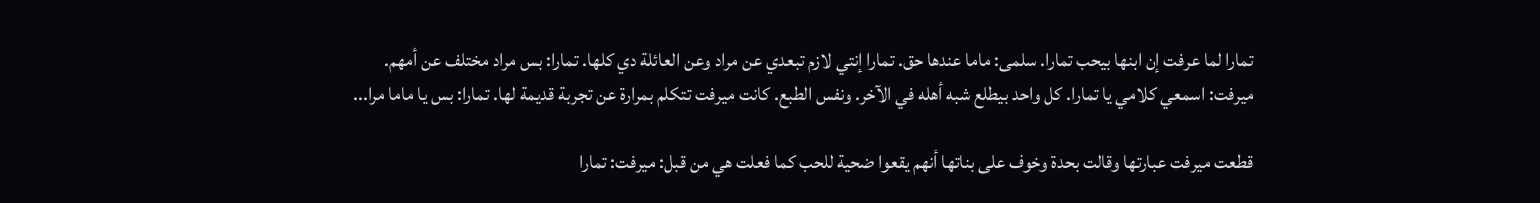تمارا لما عرفت إن ابنها بيحب تمارا. سلمى: ماما عندها حق. تمارا إنتي لازم تبعدي عن مراد وعن العائلة دي كلها. تمارا: بس مراد مختلف عن أمهم. ميرفت: اسمعي كلامي يا تمارا. كل واحد بيطلع شبه أهله في الآخر. ونفس الطبع. كانت ميرفت تتكلم بمرارة عن تجربة قديمة لها. تمارا: بس يا ماما مرا...

قطعت ميرفت عبارتها وقالت بحدة وخوف على بناتها أنهم يقعوا ضحية للحب كما فعلت هي من قبل: ميرفت: تمارا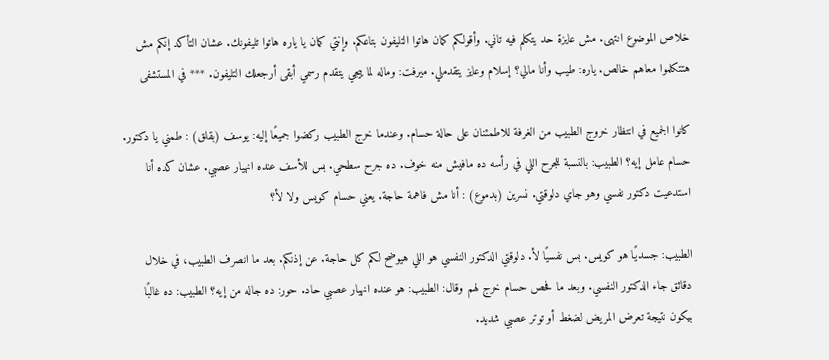خلاص الموضوع انتهى. مش عايزة حد يتكلم فيه تاني. وأقولكم كمان هاتوا التليفون بتاعكم. وإنتي كمان يا ياره هاتوا تليفونك. عشان التأكد إنكم مش هتتكلموا معاهم خالص. ياره: طيب وأنا مالي؟ إسلام وعايز يتقدملي. ميرفت: وماله لما ييجي يتقدم رسمي أبقى أرجعلك التليفون. *** في المستشفى

كانوا الجميع في انتظار خروج الطبيب من الغرفة للاطمئنان على حالة حسام. وعندما خرج الطبيب ركضوا جميعًا إليه: يوسف (بقلق) : طمني يا دكتور. حسام عامل إيه؟ الطبيب: بالنسبة للجرح اللي في رأسه ده مافيش منه خوف. ده جرح سطحي. بس للأسف عنده انهيار عصبي. عشان كده أنا استدعيت دكتور نفسي وهو جاي دلوقتي. نسرين (بدموع) : أنا مش فاهمة حاجة. يعني حسام كويس ولا لأ؟

الطبيب: جسديًا هو كويس. بس نفسيًا لأ. دلوقتي الدكتور النفسي هو اللي هيوضح لكم كل حاجة. عن إذنكم. بعد ما انصرف الطبيب، في خلال دقائق جاء الدكتور النفسي. وبعد ما فحص حسام خرج لهم وقال: الطبيب: هو عنده انهيار عصبي حاد. حور: ده جاله من إيه؟ الطبيب: ده غالبًا بيكون نتيجة تعرض المريض لضغط أو توتر عصبي شديد.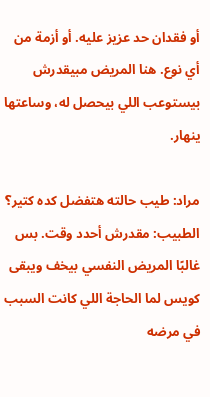أو فقدان حد عزيز عليه. أو أزمة من أي نوع. هنا المريض مبيقدرش بيستوعب اللي بيحصل له، وساعتها ينهار.

مراد: طيب حالته هتفضل كده كتير؟ الطبيب: مقدرش أحدد وقت. بس غالبًا المريض النفسي بيخف ويبقى كويس لما الحاجة اللي كانت السبب في مرضه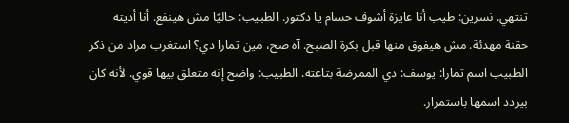تنتهي. نسرين: طيب أنا عايزة أشوف حسام يا دكتور. الطبيب: حاليًا مش هينفع. أنا أديته حقنة مهدئة. مش هيفوق منها قبل بكرة الصبح. آه صح، مين تمارا دي؟ استغرب مراد من ذكر الطبيب اسم تمارا: يوسف: دي الممرضة بتاعته. الطبيب: واضح إنه متعلق بيها قوي. لأنه كان بيردد اسمها باستمرار.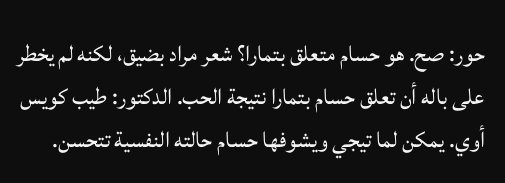حور: صح. هو حسام متعلق بتمارا؟ شعر مراد بضيق، لكنه لم يخطر على باله أن تعلق حسام بتمارا نتيجة الحب. الدكتور: طيب كويس أوي. يمكن لما تيجي ويشوفها حسام حالته النفسية تتحسن.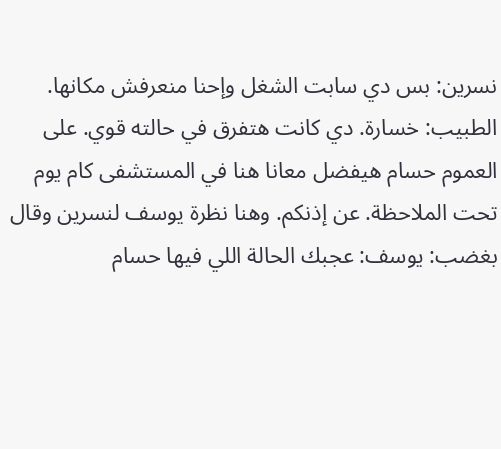نسرين: بس دي سابت الشغل وإحنا منعرفش مكانها. الطبيب: خسارة. دي كانت هتفرق في حالته قوي. على العموم حسام هيفضل معانا هنا في المستشفى كام يوم تحت الملاحظة. عن إذنكم. وهنا نظرة يوسف لنسرين وقال بغضب: يوسف: عجبك الحالة اللي فيها حسام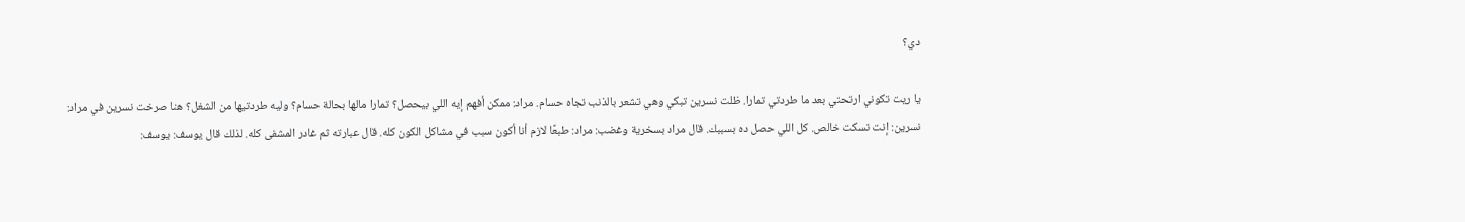دي؟

يا ريت تكوني ارتحتي بعد ما طردتي تمارا. ظلت نسرين تبكي وهي تشعر بالذنب تجاه حسام. مراد: ممكن أفهم إيه اللي بيحصل؟ تمارا مالها بحالة حسام؟ وليه طردتيها من الشغل؟ هنا صرخت نسرين في مراد: نسرين: إنت تسكت خالص. كل اللي حصل ده بسببك. قال مراد بسخرية وغضب: مراد: طبعًا لازم أنا أكون سبب في مشاكل الكون كله. قال عبارته ثم غادر المشفى كله. لذلك قال يوسف: يوسف: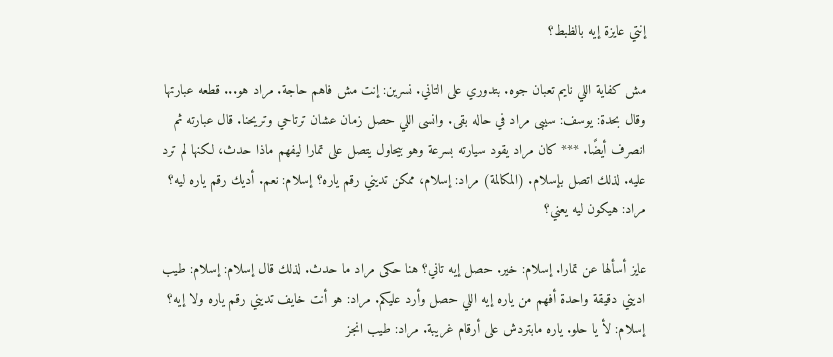إنتي عايزة إيه بالظبط؟

مش كفاية اللي نايم تعبان جوه. بتدوري على التاني. نسرين: إنت مش فاهم حاجة. مراد هو... قطعه عبارتها وقال بحدة: يوسف: سيبى مراد في حاله بقى. وانسى اللي حصل زمان عشان ترتاحي وتريحنا. قال عبارته ثم انصرف أيضًا. *** كان مراد يقود سيارته بسرعة وهو بيحاول يتصل على تمارا ليفهم ماذا حدث، لكنها لم ترد عليه. لذلك اتصل بإسلام. (المكالمة) مراد: إسلام، ممكن تديني رقم ياره؟ إسلام: نعم. أديك رقم ياره ليه؟ مراد: هيكون ليه يعني؟

عايز أسألها عن تمارا. إسلام: خير. حصل إيه تاني؟ هنا حكى مراد ما حدث. لذلك قال إسلام: إسلام: طيب اديني دقيقة واحدة أفهم من ياره إيه اللي حصل وأرد عليكم. مراد: هو أنت خايف تديني رقم ياره ولا إيه؟ إسلام: لأ يا حلو. ياره مابتردش على أرقام غريبة. مراد: طيب انجز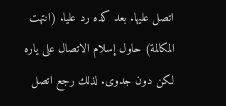اتصل عليها. بعد كده رد عليا. (انتهت المكالمة) حاول إسلام الاتصال على ياره لكن دون جدوى. لذلك رجع اتصل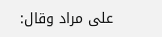على مراد وقال: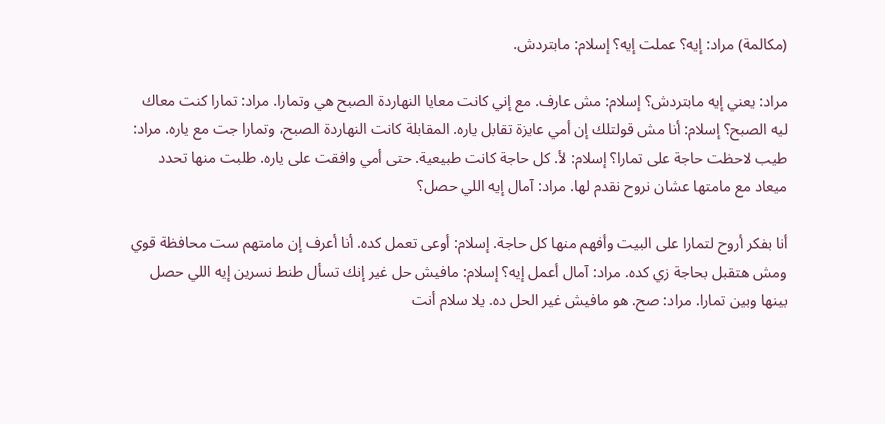(مكالمة) مراد: إيه؟ عملت إيه؟ إسلام: مابتردش.

مراد: يعني إيه مابتردش؟ إسلام: مش عارف. مع إني كانت معايا النهاردة الصبح هي وتمارا. مراد: تمارا كنت معاك ليه الصبح؟ إسلام: أنا مش قولتلك إن أمي عايزة تقابل ياره. المقابلة كانت النهاردة الصبح، وتمارا جت مع ياره. مراد: طيب لاحظت حاجة على تمارا؟ إسلام: لأ. كل حاجة كانت طبيعية. حتى أمي وافقت على ياره. طلبت منها تحدد ميعاد مع مامتها عشان نروح نقدم لها. مراد: آمال إيه اللي حصل؟

أنا بفكر أروح لتمارا على البيت وأفهم منها كل حاجة. إسلام: أوعى تعمل كده. أنا أعرف إن مامتهم ست محافظة قوي ومش هتقبل بحاجة زي كده. مراد: آمال أعمل إيه؟ إسلام: مافيش حل غير إنك تسأل طنط نسرين إيه اللي حصل بينها وبين تمارا. مراد: صح. هو مافيش غير الحل ده. يلا سلام أنت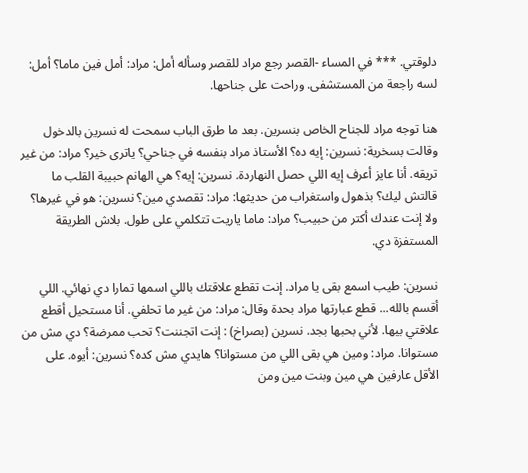دلوقتي. *** في المساء -القصر رجع مراد للقصر وسأله أمل: مراد: أمل فين ماما؟ أمل: لسه راجعة من المستشفى. وراحت على جناحها.

هنا توجه مراد للجناح الخاص بنسرين. بعد ما طرق الباب سمحت له نسرين بالدخول وقالت بسخرية: نسرين: إيه ده؟ الأستاذ مراد بنفسه في جناحي؟ ياترى خير؟ مراد: من غير تريقه. أنا عايز أعرف إيه اللي حصل النهاردة. نسرين: إيه؟ هي الهانم حبيبة القلب ما قالتش ليك؟ بذهول واستغراب من حديثها: مراد: تقصدي مين؟ نسرين: هو في غيرها؟ ولا إنت عندك أكتر من حبيب؟ مراد: ماما ياريت تتكلمي على طول. بلاش الطريقة المستفزة دي.

نسرين: طيب اسمع بقى يا مراد. إنت تقطع علاقتك باللي اسمها تمارا دي نهائي. اللي أقسم بالله... قطع عبارتها مراد بحدة وقال: مراد: من غير ما تحلفي. أنا مستحيل أقطع علاقتي بيها. لأني بحبها بجد. نسرين (بصراخ) : إنت اتجننت؟ تحب ممرضة؟ دي مش من مستوانا. مراد: ومين هي بقى اللي من مستوانا؟ هايدي مش كده؟ نسرين: أيوه. على الأقل عارفين هي مين وبنت مين ومن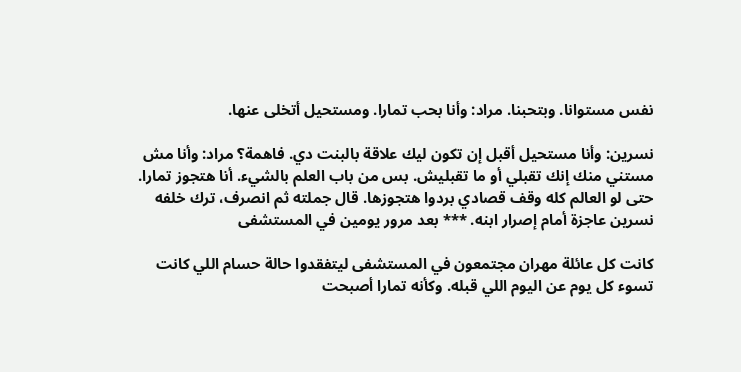نفس مستوانا. وبتحبنا. مراد: وأنا بحب تمارا. ومستحيل أتخلى عنها.

نسرين: وأنا مستحيل أقبل إن تكون ليك علاقة بالبنت دي. فاهمة؟ مراد: وأنا مش مستني منك إنك تقبلي أو ما تقبليش. بس من باب العلم بالشيء. أنا هتجوز تمارا. حتى لو العالم كله وقف قصادي بردوا هتجوزها. قال جملته ثم انصرف، ترك خلفه نسرين عاجزة أمام إصرار ابنه. *** بعد مرور يومين في المستشفى

كانت كل عائلة مهران مجتمعون في المستشفى ليتفقدوا حالة حسام اللي كانت تسوء كل يوم عن اليوم اللي قبله. وكأنه تمارا أصبحت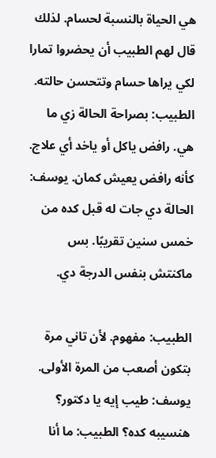هي الحياة بالنسبة لحسام. لذلك قال لهم الطبيب أن يحضروا تمارا لكي يراها حسام وتتحسن حالته. الطبيب: بصراحة الحالة زي ما هي. رافض ياكل أو ياخد أي علاج. كأنه رافض يعيش كمان. يوسف: الحالة دي جات له قبل كده من خمس سنين تقريبًا. بس ماكنتش بنفس الدرجة دي.

الطبيب: مفهوم. لأن تاني مرة بتكون أصعب من المرة الأولى. يوسف: طيب إيه يا دكتور؟ هنسيبه كده؟ الطبيب: ما أنا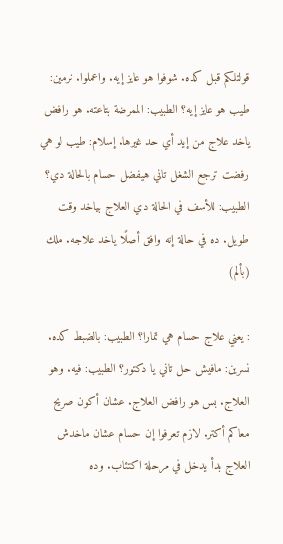قولتلكم قبل كده. شوفوا هو عايز إيه. واعملوا. نرمين: طيب هو عايز إيه؟ الطبيب: الممرضة بتاعته. هو رافض ياخد علاج من إيد أي حد غيرها. إسلام: طيب لو هي رفضت ترجع الشغل تاني هيفضل حسام بالحالة دي؟ الطبيب: للأسف في الحالة دي العلاج بياخد وقت طويل. ده في حالة إنه وافق أصلًا ياخد علاجه. ملك (بألم)

: يعني علاج حسام هي تمارا؟ الطبيب: بالضبط كده. نسرين: مافيش حل تاني يا دكتور؟ الطبيب: فيه. وهو العلاج. بس هو رافض العلاج. عشان أكون صريح معاكم أكتر. لازم تعرفوا إن حسام عشان ماخدش العلاج بدأ يدخل في مرحلة اكتئاب. وده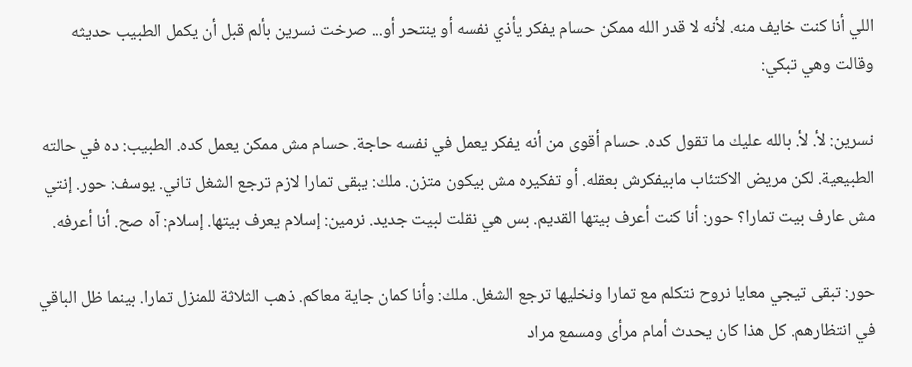اللي أنا كنت خايف منه. لأنه لا قدر الله ممكن حسام يفكر يأذي نفسه أو ينتحر أو... صرخت نسرين بألم قبل أن يكمل الطبيب حديثه وقالت وهي تبكي:

نسرين: لأ. لأ. بالله عليك ما تقول كده. حسام أقوى من أنه يفكر يعمل في نفسه حاجة. حسام مش ممكن يعمل كده. الطبيب: ده في حالته الطبيعية. لكن مريض الاكتئاب مابيفكرش بعقله. أو تفكيره مش بيكون متزن. ملك: يبقى تمارا لازم ترجع الشغل تاني. يوسف: حور. إنتي مش عارف بيت تمارا؟ حور: أنا كنت أعرف بيتها القديم. بس هي نقلت لبيت جديد. نرمين: إسلام يعرف بيتها. إسلام: آه صح. أنا أعرفه.

حور: تبقى تيجي معايا نروح نتكلم مع تمارا ونخليها ترجع الشغل. ملك: وأنا كمان جاية معاكم. ذهب الثلاثة للمنزل تمارا. بينما ظل الباقي في انتظارهم. كل هذا كان يحدث أمام مرأى ومسمع مراد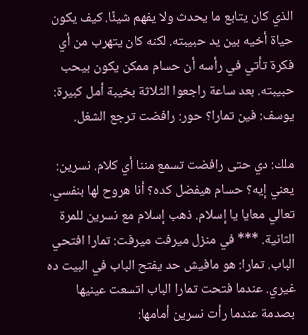الذي كان يتابع ما يحدث ولا يفهم شيئًا. كيف يكون حياة أخيه بين يد حبيبته. لكنه كان يتهرب من أي فكرة تأتي في رأسه أن حسام ممكن يكون بيحب حبيبته. بعد ساعة راجعوا الثلاثة بخيبة أمل كبيرة: يوسف: فين تمارا؟ حور: رافضت ترجع الشغل.

ملك: دي حتى رافضت تسمع مننا أي كلام. نسرين: يعني إيه؟ حسام هيفضل كده؟ أنا هروح لها بنفسي. تعالي معايا يا إسلام. ذهب إسلام مع نسرين للمرة الثانية. *** في منزل ميرفت ميرفت: تمارا افتحي الباب. تمارا: هو مافيش حد يفتح الباب في البيت ده غيري. عندما فتحت تمارا الباب اتسعت عينيها بصدمة عندما رأت نسرين أمامها: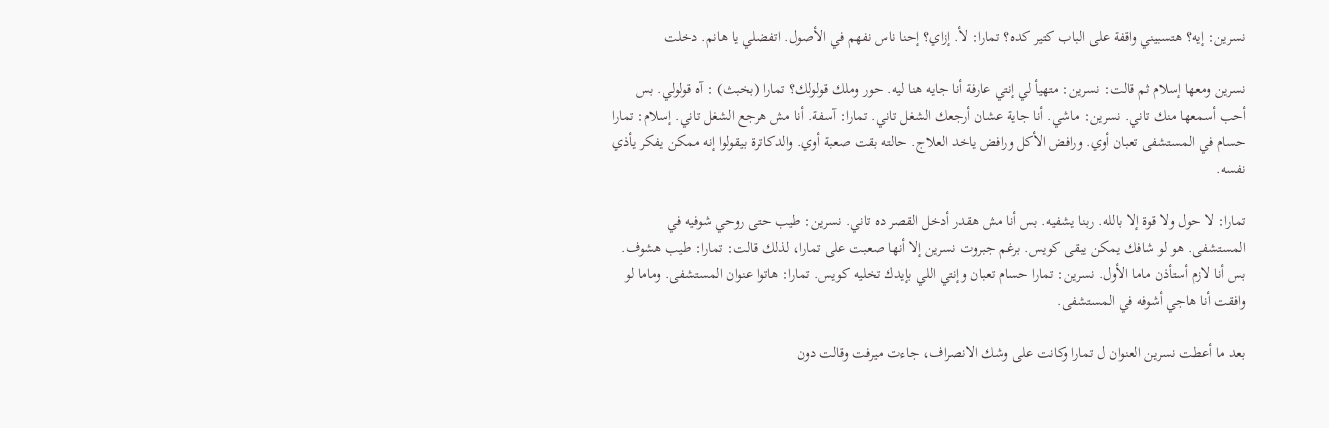نسرين: إيه؟ هتسبيني واقفة على الباب كتير كده؟ تمارا: لأ. إزاي؟ إحنا ناس نفهم في الأصول. اتفضلي يا هانم. دخلت

نسرين ومعها إسلام ثم قالت: نسرين: متهيأ لي إنتي عارفة أنا جايه هنا ليه. حور وملك قولولك؟ تمارا (بخبث) : آه قولولي. بس أحب أسمعها منك تاني. نسرين: ماشي. أنا جاية عشان أرجعك الشغل تاني. تمارا: آسفة. أنا مش هرجع الشغل تاني. إسلام: تمارا حسام في المستشفى تعبان أوي. ورافض الأكل ورافض ياخد العلاج. حالته بقت صعبة أوي. والدكاترة بيقولوا إنه ممكن يفكر يأذي نفسه.

تمارا: لا حول ولا قوة إلا بالله. ربنا يشفيه. بس أنا مش هقدر أدخل القصر ده تاني. نسرين: طيب حتى روحي شوفيه في المستشفى. هو لو شافك يمكن يبقى كويس. برغم جبروت نسرين إلا أنها صعبت على تمارا، لذلك قالت: تمارا: طيب هشوف. بس أنا لازم أستأذن ماما الأول. نسرين: تمارا حسام تعبان وإنتي اللي بإيدك تخليه كويس. تمارا: هاتوا عنوان المستشفى. وماما لو وافقت أنا هاجي أشوفه في المستشفى.

بعد ما أعطت نسرين العنوان ل تمارا وكانت على وشك الانصراف، جاءت ميرفت وقالت دون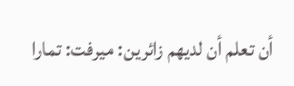أن تعلم أن لديهم زائرين: ميرفت: تمارا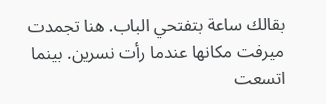بقالك ساعة بتفتحي الباب. هنا تجمدت ميرفت مكانها عندما رأت نسرين. بينما اتسعت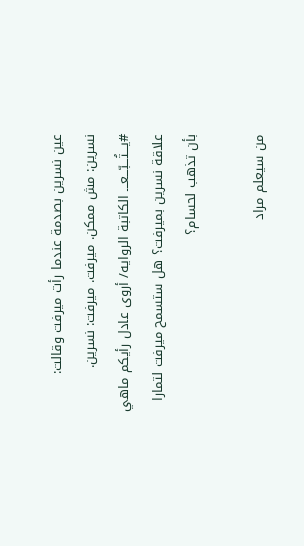عين نسرين بصدمة عندما رأت ميرفت وقالت: نسرين: مش ممكن. ميرفت. ميرفت: نسرين. #يـــتُـــبّـــعـــ الكاتبة الروايه/ أروى عادل رأيكم ماهي علاقة نسرين بميرفت؟ هل ستسمح ميرفت لتمارا بأن تذهب لحسام؟

من سيعلم مراد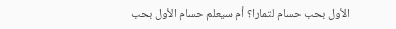الأول بحب حسام لتمارا؟ أم سيعلم حسام الأول بحب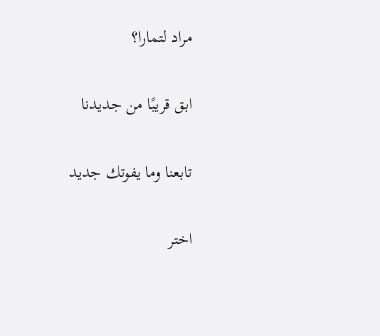مراد لتمارا؟

ابق قريبًا من جديدنا

تابعنا وما يفوتك جديد

اختر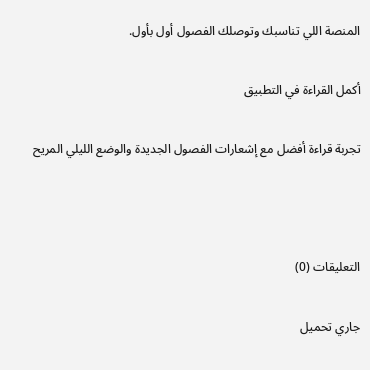المنصة اللي تناسبك وتوصلك الفصول أول بأول.

أكمل القراءة في التطبيق

تجربة قراءة أفضل مع إشعارات الفصول الجديدة والوضع الليلي المريح



التعليقات (0)

جاري تحميل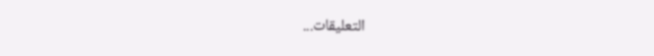التعليقات...